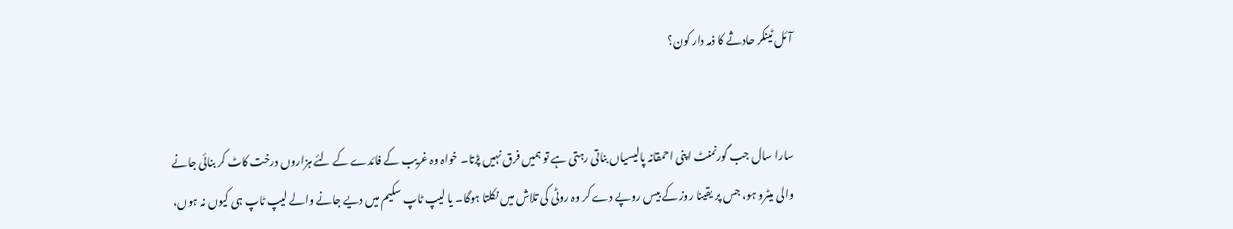آئل ٹینکر حادثے کا ذمہ دار کون؟


سارا سال جب گورنمنٹ اپنی احمقانہ پالیسیاں بناتی رہتی ہے تو ہمیں فرق نہیں پڑتا۔ خواہ وہ غریب کے فائدے کے لئے ہزاروں درخت کاٹ کر بنائی جانے والی میٹرو ہو، جس پر یقینا روز کے بیس روپے دے کر وہ روٹی کی تلاش میں نکلتا ہوگا۔ یا لیپ ٹاپ سکیم میں دیے جانے والے لیپ ٹاپ ہی کیوں نہ ہوں،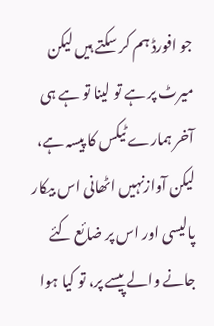جو افورڈ ہم کر سکتے ہیں لیکن میرٹ پر ہے تو لینا تو ہے ہی آخر ہمارے ٹیکس کا پیسہ ہے، لیکن آوازنہیں اٹھانی اس بیکار پالیسی اور اس پر ضائع کئے جانے والے پیسے پر، تو کیا ہوا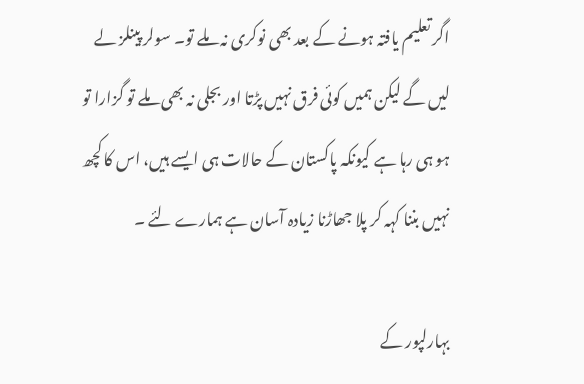اگر تعلیم یافتہ ہونے کے بعد بھی نوکری نہ ملے تو۔ سولر پینلز لے لیں گے لیکن ہمیں کوئی فرق نہیں پڑتا اور بجلی نہ بھی ملے تو گزارا تو ہو ہی رہا ہے کیونکہ پاکستان کے حالات ہی ایسے ہیں، اس کا کچھ نہیں بننا کہہ کر پلا جھاڑنا زیادہ آسان ہے ہمارے لئے ۔

بہارلپور کے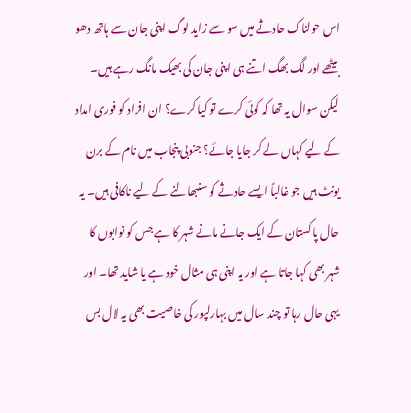اس حولناک حادثے میں سو سے زاید لوگ اپنی جان سے ہاتھ دھو بیٹھے اور لگ بھگ اتنے ہی اپنی جان کی بھیک مانگ رہے ہیں۔ لیکن سوال یہ تھا کہ کوئی کرے تو کیا کرے؟ ان افراد کو فوری امداد کے لیے کہاں لے کر جایا جائے؟ جنوبی پنجاب میں نام کے برن یونٹ ہیں جو غالباً ایسے حادثے کو سنبھالنے کے لیے ناکافی ہیں۔ یہ حال پاکستان کے ایک جانے مانے شہر کا ہے جس کو نوابوں کا شہر بھی کہا جاتا ہے اور یہ اپنی ہی مثال خود ہے یا شاید تھا۔ اور یہی حال رہا تو چند سال میں بہارلپور کی خاصیت بھی یہ لال بس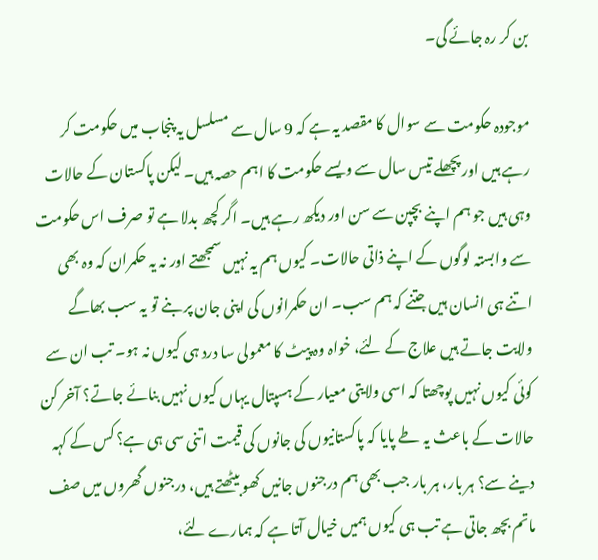بن کر رہ جائے گی۔

موجودہ حکومت سے سوال کا مقصد یہ ہے کہ 9 سال سے مسلسل یہ پنجاب میں حکومت کر رہے ہیں اور پچھلے تیس سال سے ویسے حکومت کا اہم حصہ ہیں۔ لیکن پاکستان کے حالات وہی ہیں جو ہم اپنے بچپن سے سن اور دیکھ رہے ہیں۔ اگر کچھ بدلا ہے تو صرف اس حکومت سے وابستہ لوگوں کے اپنے ذاتی حالات۔ کیوں ہم یہ نہیں سمجھتے اور نہ یہ حکمران کہ وہ بھی اتنے ہی انسان ہیں جتنے کہ ہم سب۔ ان حکمرانوں کی اپنی جان پر بنے تو یہ سب بھاگے ولایت جاتے ہیں علاج کے لئے، خواہ وہ پیٹ کا معمولی سا درد ہی کیوں نہ ہو۔ تب ان سے کوئی کیوں نہیں پوچھتا کہ اسی ولایتی معیار کے ہسپتال یہاں کیوں نہیں بنائے جاتے؟ آخر کن حالات کے باعث یہ طے پایا کہ پاکستانیوں کی جانوں کی قیمت اتنی سی ہی ہے؟ کس کے کہہ دینے سے؟ ہر بار، ہر بار جب بھی ہم درجنوں جانیں کھو بیٹھتے ہیں، درجنوں گھروں میں صف ماتم بچھ جاتی ہے تب ہی کیوں ہمیں خیال آتا ہے کہ ہمارے لئے،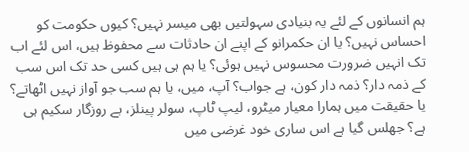ہم انسانوں کے لئے یہ بنیادی سہولتیں بھی میسر نہیں؟ کیوں حکومت کو احساس نہیں؟ یا ان حکمرانو کے اپنے ان حادثات سے محفوظ ہیں، اس لئے اب تک انہیں ضرورت محسوس نہیں ہوئی؟ یا ہم ہی ہیں کسی حد تک اس سب کے ذمہ دار؟ ذمہ دار کون، ہے جواب؟ آپ، میں، یا ہم سب جو آواز نہیں اٹھاتے؟ یا حقیقت میں ہمارا معیار میٹرو، لیپ ٹاپ، سولر پینلز، بے روزگار سکیم ہی ہے؟ جھلس گیا ہے اس ساری خود غرضی میں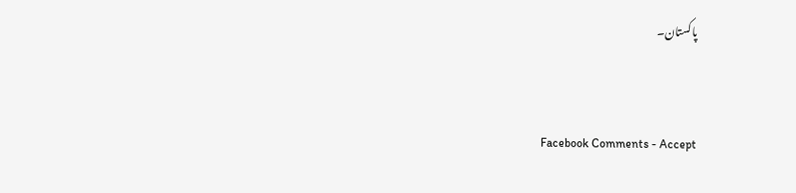پاکستان۔


Facebook Comments - Accept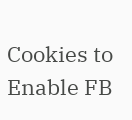Cookies to Enable FB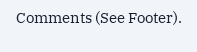Comments (See Footer).